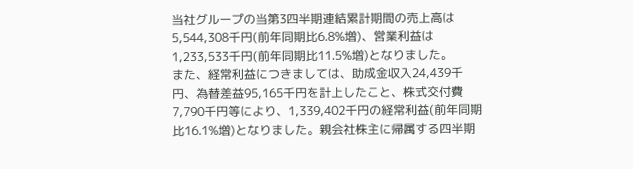当社グループの当第3四半期連結累計期間の売上高は5,544,308千円(前年同期比6.8%増)、営業利益は1,233,533千円(前年同期比11.5%増)となりました。
また、経常利益につきましては、助成金収入24,439千円、為替差益95,165千円を計上したこと、株式交付費7,790千円等により、1,339,402千円の経常利益(前年同期比16.1%増)となりました。親会社株主に帰属する四半期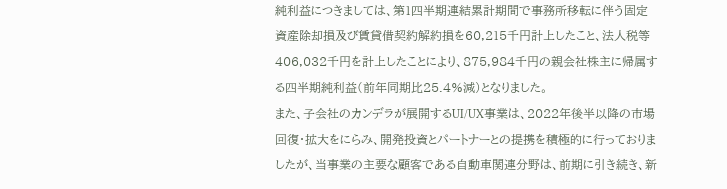純利益につきましては、第1四半期連結累計期間で事務所移転に伴う固定資産除却損及び賃貸借契約解約損を60,215千円計上したこと、法人税等406,032千円を計上したことにより、875,984千円の親会社株主に帰属する四半期純利益(前年同期比25.4%減)となりました。
また、子会社のカンデラが展開するUI/UX事業は、2022年後半以降の市場回復・拡大をにらみ、開発投資とパートナーとの提携を積極的に行っておりましたが、当事業の主要な顧客である自動車関連分野は、前期に引き続き、新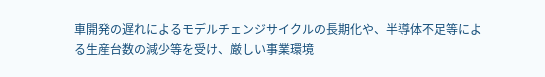車開発の遅れによるモデルチェンジサイクルの長期化や、半導体不足等による生産台数の減少等を受け、厳しい事業環境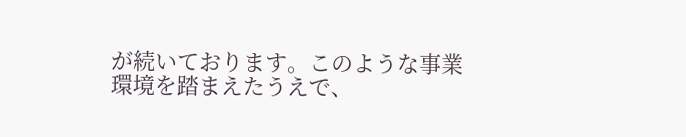が続いております。このような事業環境を踏まえたうえで、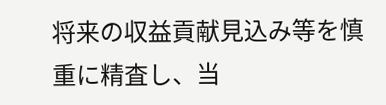将来の収益貢献見込み等を慎重に精査し、当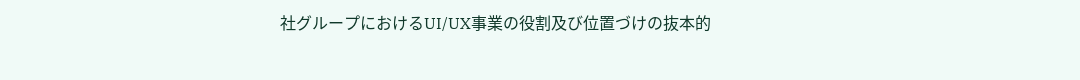社グループにおけるUI/UX事業の役割及び位置づけの抜本的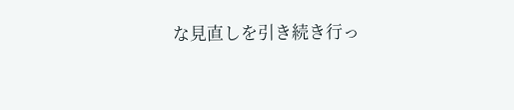な見直しを引き続き行っ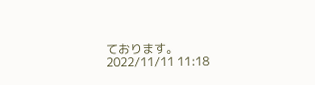ております。
2022/11/11 11:18